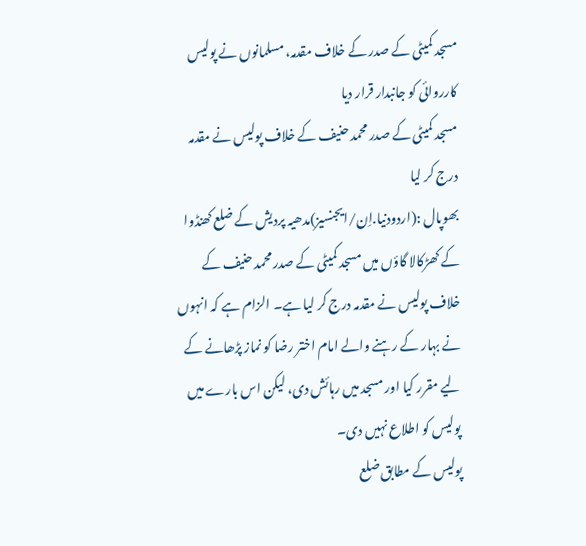مسجد کمیٹی کے صدر کے خلاف مقدمہ، مسلمانوں نے پولیس کارروائی کو جانبدار قرار دیا
مسجد کمیٹی کے صدر محمد حنیف کے خلاف پولیس نے مقدمہ درج کر لیا
بھوپال :(اردودنیا.اِن/ایجنسیز)مدھیہ پردیش کے ضلع کھنڈوا کے کھڑکالا گاؤں میں مسجد کمیٹی کے صدر محمد حنیف کے خلاف پولیس نے مقدمہ درج کر لیا ہے۔ الزام ہے کہ انہوں نے بہار کے رہنے والے امام اختر رضا کو نماز پڑھانے کے لیے مقرر کیا اور مسجد میں رہائش دی، لیکن اس بارے میں پولیس کو اطلاع نہیں دی۔
پولیس کے مطابق ضلع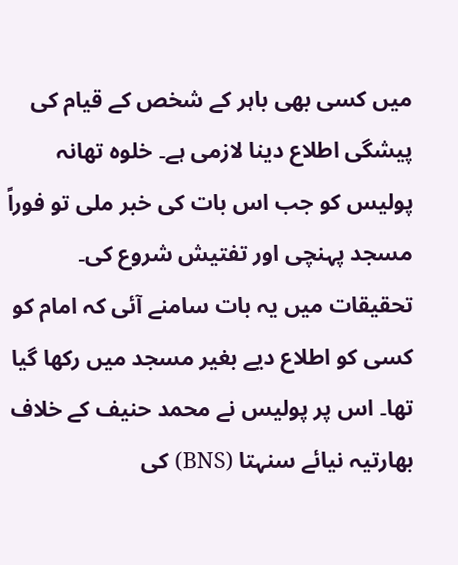میں کسی بھی باہر کے شخص کے قیام کی پیشگی اطلاع دینا لازمی ہے۔ خلوہ تھانہ پولیس کو جب اس بات کی خبر ملی تو فوراً مسجد پہنچی اور تفتیش شروع کی۔ تحقیقات میں یہ بات سامنے آئی کہ امام کو کسی کو اطلاع دیے بغیر مسجد میں رکھا گیا تھا۔ اس پر پولیس نے محمد حنیف کے خلاف بھارتیہ نیائے سنہتا (BNS) کی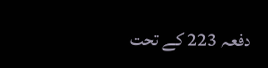دفعہ 223 کے تحت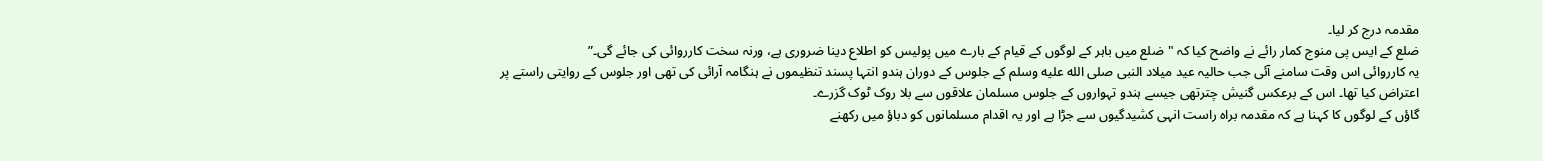مقدمہ درج کر لیا۔
ضلع کے ایس پی منوج کمار رائے نے واضح کیا کہ "ضلع میں باہر کے لوگوں کے قیام کے بارے میں پولیس کو اطلاع دینا ضروری ہے، ورنہ سخت کارروائی کی جائے گی۔”
یہ کارروائی اس وقت سامنے آئی جب حالیہ عید میلاد النبی صلى الله عليه وسلم کے جلوس کے دوران ہندو انتہا پسند تنظیموں نے ہنگامہ آرائی کی تھی اور جلوس کے روایتی راستے پر اعتراض کیا تھا۔ اس کے برعکس گنیش چترتھی جیسے ہندو تہواروں کے جلوس مسلمان علاقوں سے بلا روک ٹوک گزرے۔
گاؤں کے لوگوں کا کہنا ہے کہ مقدمہ براہ راست انہی کشیدگیوں سے جڑا ہے اور یہ اقدام مسلمانوں کو دباؤ میں رکھنے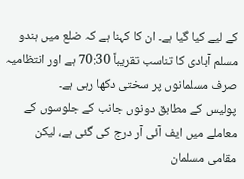کے لیے کیا گیا ہے۔ ان کا کہنا ہے کہ ضلع میں ہندو مسلم آبادی کا تناسب تقریباً 70:30 ہے اور انتظامیہ صرف مسلمانوں پر سختی دکھا رہی ہے۔
پولیس کے مطابق دونوں جانب کے جلوسوں کے معاملے میں ایف آئی آر درج کی گئی ہے، لیکن مقامی مسلمان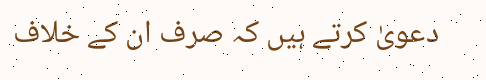دعویٰ کرتے ہیں کہ صرف ان کے خلاف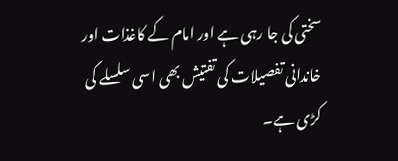سختی کی جا رہی ہے اور امام کے کاغذات اور خاندانی تفصیلات کی تفتیش بھی اسی سلسلے کی کڑی ہے۔